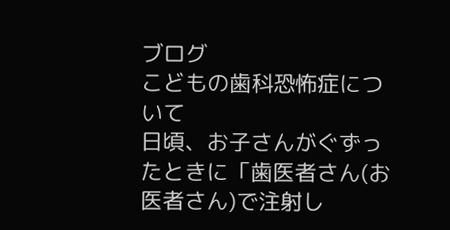ブログ
こどもの歯科恐怖症について
日頃、お子さんがぐずったときに「歯医者さん(お医者さん)で注射し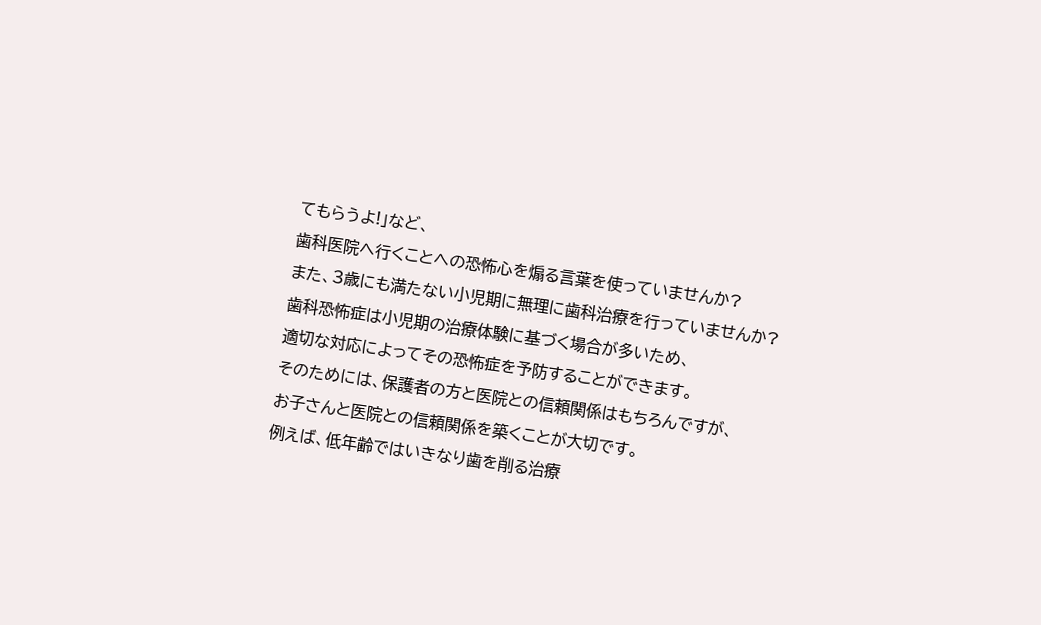てもらうよ!」など、
歯科医院へ行くことへの恐怖心を煽る言葉を使っていませんか?
また、3歳にも満たない小児期に無理に歯科治療を行っていませんか?
歯科恐怖症は小児期の治療体験に基づく場合が多いため、
適切な対応によってその恐怖症を予防することができます。
そのためには、保護者の方と医院との信頼関係はもちろんですが、
お子さんと医院との信頼関係を築くことが大切です。
例えば、低年齢ではいきなり歯を削る治療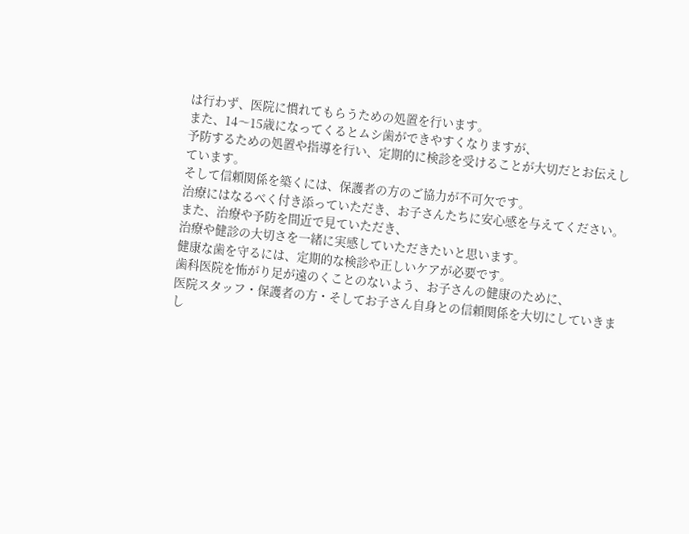は行わず、医院に慣れてもらうための処置を行います。
また、14〜15歳になってくるとムシ歯ができやすくなりますが、
予防するための処置や指導を行い、定期的に検診を受けることが大切だとお伝えしています。
そして信頼関係を築くには、保護者の方のご協力が不可欠です。
治療にはなるべく付き添っていただき、お子さんたちに安心感を与えてください。
また、治療や予防を間近で見ていただき、
治療や健診の大切さを一緒に実感していただきたいと思います。
健康な歯を守るには、定期的な検診や正しいケアが必要です。
歯科医院を怖がり足が遠のくことのないよう、お子さんの健康のために、
医院スタッフ・保護者の方・そしてお子さん自身との信頼関係を大切にしていきまし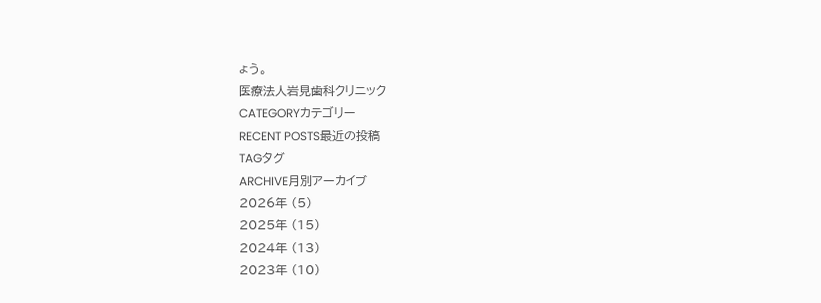ょう。
医療法人岩見歯科クリニック
CATEGORYカテゴリー
RECENT POSTS最近の投稿
TAGタグ
ARCHIVE月別アーカイブ
2026年 (5)
2025年 (15)
2024年 (13)
2023年 (10)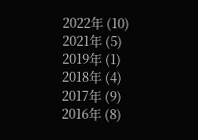2022年 (10)
2021年 (5)
2019年 (1)
2018年 (4)
2017年 (9)
2016年 (8)